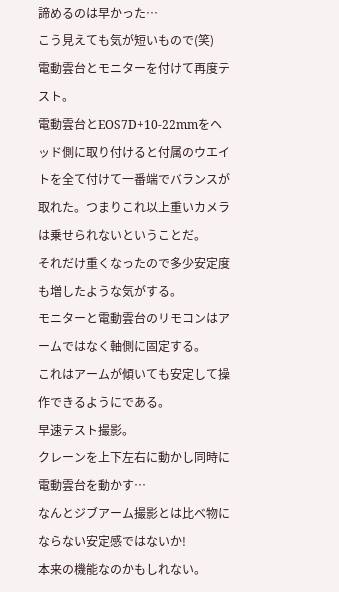諦めるのは早かった…
こう見えても気が短いもので(笑)
電動雲台とモニターを付けて再度テスト。
電動雲台とEOS7D+10-22mmをヘッド側に取り付けると付属のウエイトを全て付けて一番端でバランスが取れた。つまりこれ以上重いカメラは乗せられないということだ。
それだけ重くなったので多少安定度も増したような気がする。
モニターと電動雲台のリモコンはアームではなく軸側に固定する。
これはアームが傾いても安定して操作できるようにである。
早速テスト撮影。
クレーンを上下左右に動かし同時に電動雲台を動かす…
なんとジブアーム撮影とは比べ物にならない安定感ではないか!
本来の機能なのかもしれない。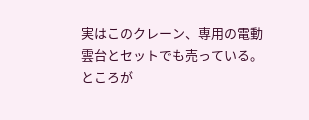実はこのクレーン、専用の電動雲台とセットでも売っている。
ところが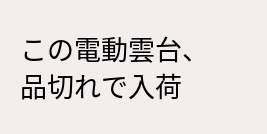この電動雲台、品切れで入荷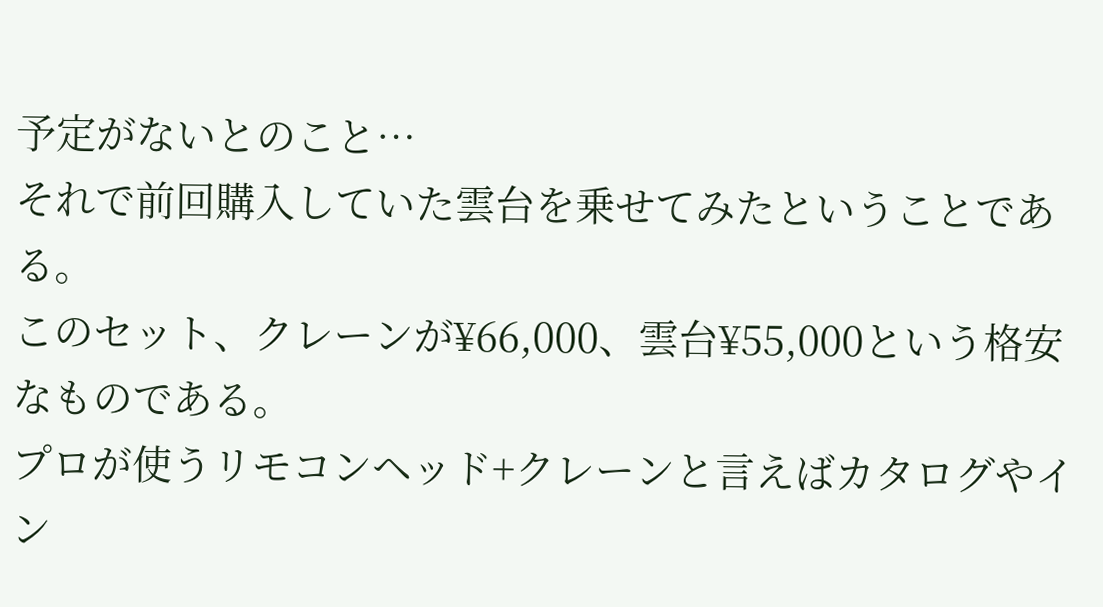予定がないとのこと…
それで前回購入していた雲台を乗せてみたということである。
このセット、クレーンが¥66,000、雲台¥55,000という格安なものである。
プロが使うリモコンヘッド+クレーンと言えばカタログやイン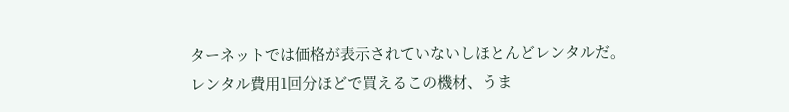ターネットでは価格が表示されていないしほとんどレンタルだ。
レンタル費用1回分ほどで買えるこの機材、うま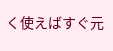く使えばすぐ元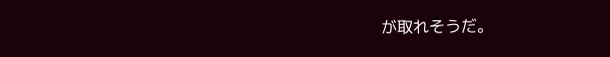が取れそうだ。